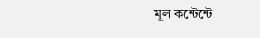মূল কন্টেন্টে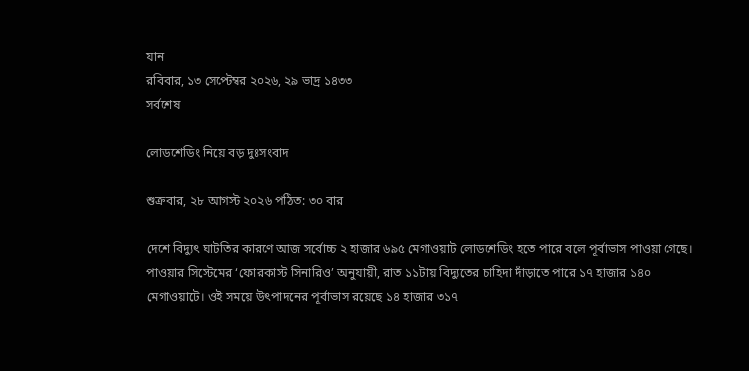যান
রবিবার, ১৩ সেপ্টেম্বর ২০২৬, ২৯ ভাদ্র ১৪৩৩
সর্বশেষ

লোডশেডিং নিয়ে বড় দুঃসংবাদ

শুক্রবার, ২৮ আগস্ট ২০২৬ পঠিত: ৩০ বার

দেশে বিদ্যুৎ ঘাটতির কারণে আজ সর্বোচ্চ ২ হাজার ৬৯৫ মেগাওয়াট লোডশেডিং হতে পারে বলে পূর্বাভাস পাওয়া গেছে।  পাওয়ার সিস্টেমের ‘ফোরকাস্ট সিনারিও’ অনুযায়ী, রাত ১১টায় বিদ্যুতের চাহিদা দাঁড়াতে পারে ১৭ হাজার ১৪০ মেগাওয়াটে। ওই সময়ে উৎপাদনের পূর্বাভাস রয়েছে ১৪ হাজার ৩১৭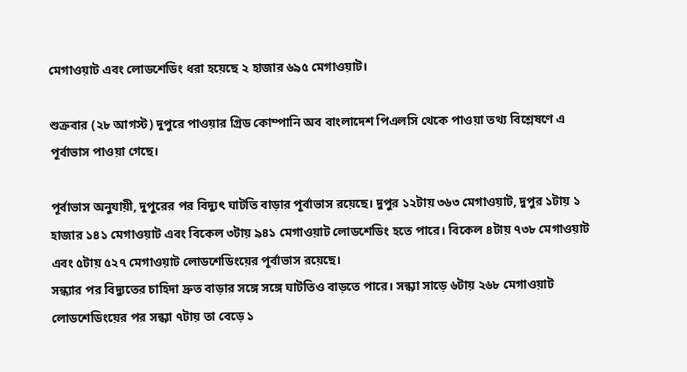মেগাওয়াট এবং লোডশেডিং ধরা হয়েছে ২ হাজার ৬৯৫ মেগাওয়াট।

শুক্রবার (২৮ আগস্ট) দুপুরে পাওয়ার গ্রিড কোম্পানি অব বাংলাদেশ পিএলসি থেকে পাওয়া তথ্য বিশ্লেষণে এ পূর্বাভাস পাওয়া গেছে।

পূর্বাভাস অনুযায়ী, দুপুরের পর বিদ্যুৎ ঘাটতি বাড়ার পূর্বাভাস রয়েছে। দুপুর ১২টায় ৩৬৩ মেগাওয়াট, দুপুর ১টায় ১ হাজার ১৪১ মেগাওয়াট এবং বিকেল ৩টায় ৯৪১ মেগাওয়াট লোডশেডিং হতে পারে। বিকেল ৪টায় ৭৩৮ মেগাওয়াট এবং ৫টায় ৫২৭ মেগাওয়াট লোডশেডিংয়ের পূর্বাভাস রয়েছে।
সন্ধ্যার পর বিদ্যুতের চাহিদা দ্রুত বাড়ার সঙ্গে সঙ্গে ঘাটতিও বাড়তে পারে। সন্ধ্যা সাড়ে ৬টায় ২৬৮ মেগাওয়াট লোডশেডিংয়ের পর সন্ধ্যা ৭টায় তা বেড়ে ১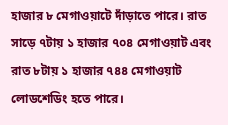হাজার ৮ মেগাওয়াটে দাঁড়াতে পারে। রাত সাড়ে ৭টায় ১ হাজার ৭০৪ মেগাওয়াট এবং রাত ৮টায় ১ হাজার ৭৪৪ মেগাওয়াট লোডশেডিং হতে পারে।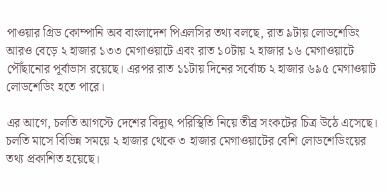পাওয়ার গ্রিড কোম্পানি অব বাংলাদেশ পিএলসির তথ্য বলছে, রাত ৯টায় লোডশেডিং আরও বেড়ে ২ হাজার ১৩৩ মেগাওয়াটে এবং রাত ১০টায় ২ হাজার ১৬ মেগাওয়াটে পৌঁছানোর পূর্বাভাস রয়েছে। এরপর রাত ১১টায় দিনের সর্বোচ্চ ২ হাজার ৬৯৫ মেগাওয়াট লোডশেডিং হতে পারে।

এর আগে, চলতি আগস্টে দেশের বিদ্যুৎ পরিস্থিতি নিয়ে তীব্র সংকটের চিত্র উঠে এসেছে। চলতি মাসে বিভিন্ন সময়ে ২ হাজার থেকে ৩ হাজার মেগাওয়াটের বেশি লোডশেডিংয়ের তথ্য প্রকাশিত হয়েছে।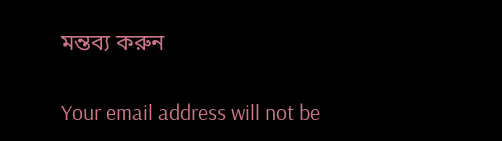মন্তব্য করুন

Your email address will not be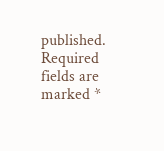published. Required fields are marked *